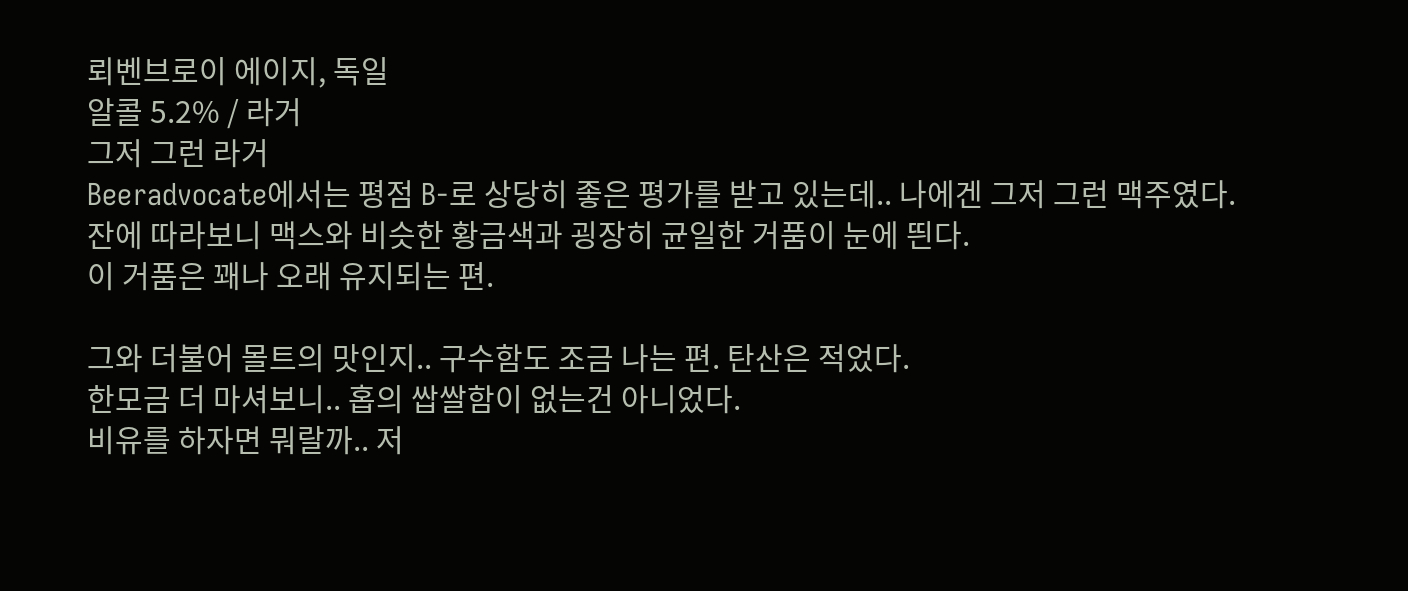뢰벤브로이 에이지, 독일
알콜 5.2% / 라거
그저 그런 라거
Beeradvocate에서는 평점 B-로 상당히 좋은 평가를 받고 있는데.. 나에겐 그저 그런 맥주였다.
잔에 따라보니 맥스와 비슷한 황금색과 굉장히 균일한 거품이 눈에 띈다.
이 거품은 꽤나 오래 유지되는 편.

그와 더불어 몰트의 맛인지.. 구수함도 조금 나는 편. 탄산은 적었다.
한모금 더 마셔보니.. 홉의 쌉쌀함이 없는건 아니었다.
비유를 하자면 뭐랄까.. 저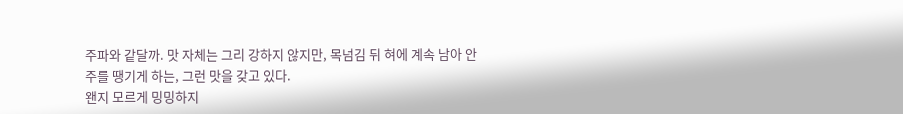주파와 같달까. 맛 자체는 그리 강하지 않지만, 목넘김 뒤 혀에 계속 남아 안주를 땡기게 하는, 그런 맛을 갖고 있다.
왠지 모르게 밍밍하지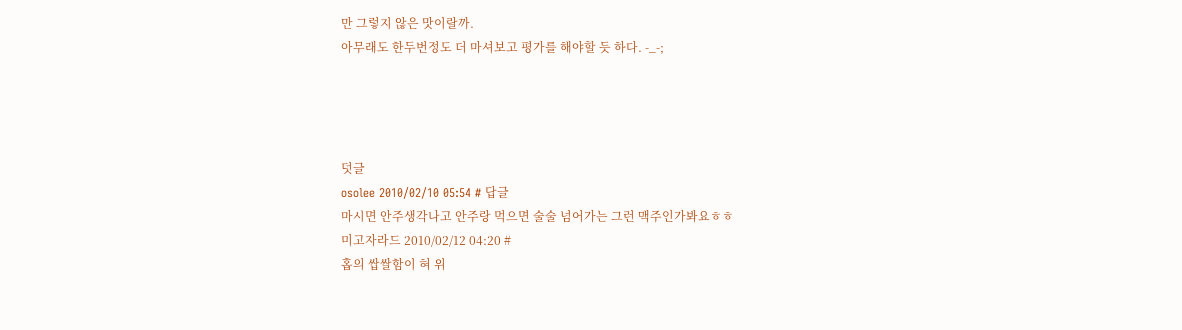만 그렇지 않은 맛이랄까.
아무래도 한두번정도 더 마셔보고 평가를 해야할 듯 하다. -_-;




덧글
osolee 2010/02/10 05:54 # 답글
마시면 안주생각나고 안주랑 먹으면 술술 넘어가는 그런 맥주인가봐요ㅎㅎ
미고자라드 2010/02/12 04:20 #
홉의 쌉쌀함이 혀 위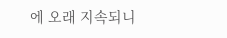에 오래 지속되니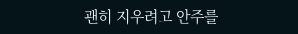괜히 지우려고 안주를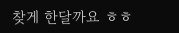찾게 한달까요 ㅎㅎ